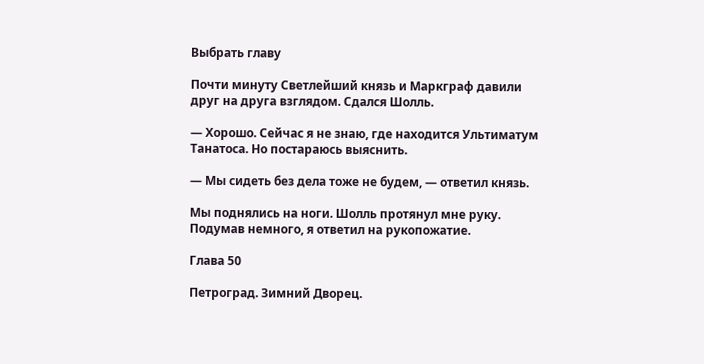Выбрать главу

Почти минуту Светлейший князь и Маркграф давили друг на друга взглядом. Сдался Шолль.

— Хорошо. Сейчас я не знаю, где находится Ультиматум Танатоса. Но постараюсь выяснить.

— Мы сидеть без дела тоже не будем, — ответил князь.

Мы поднялись на ноги. Шолль протянул мне руку. Подумав немного, я ответил на рукопожатие.

Глава 50

Петроград. Зимний Дворец.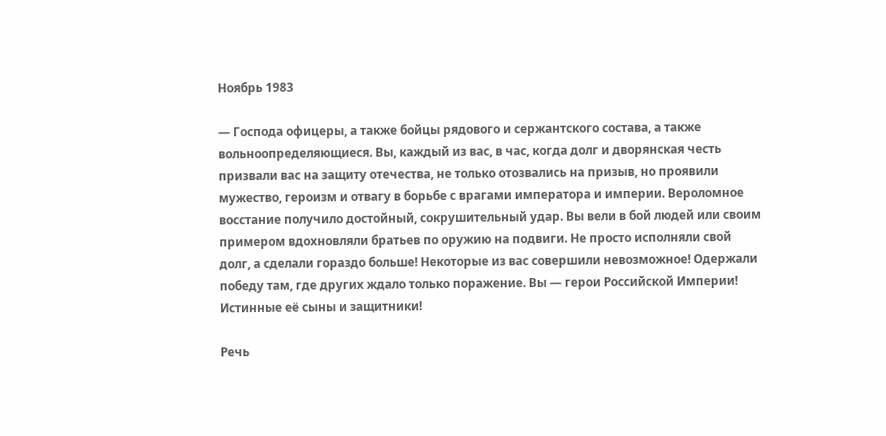Ноябрь 1983

— Господа офицеры, а также бойцы рядового и сержантского состава, а также вольноопределяющиеся. Вы, каждый из вас, в час, когда долг и дворянская честь призвали вас на защиту отечества, не только отозвались на призыв, но проявили мужество, героизм и отвагу в борьбе с врагами императора и империи. Вероломное восстание получило достойный, сокрушительный удар. Вы вели в бой людей или своим примером вдохновляли братьев по оружию на подвиги. Не просто исполняли свой долг, а сделали гораздо больше! Некоторые из вас совершили невозможное! Одержали победу там, где других ждало только поражение. Вы — герои Российской Империи! Истинные её сыны и защитники!

Речь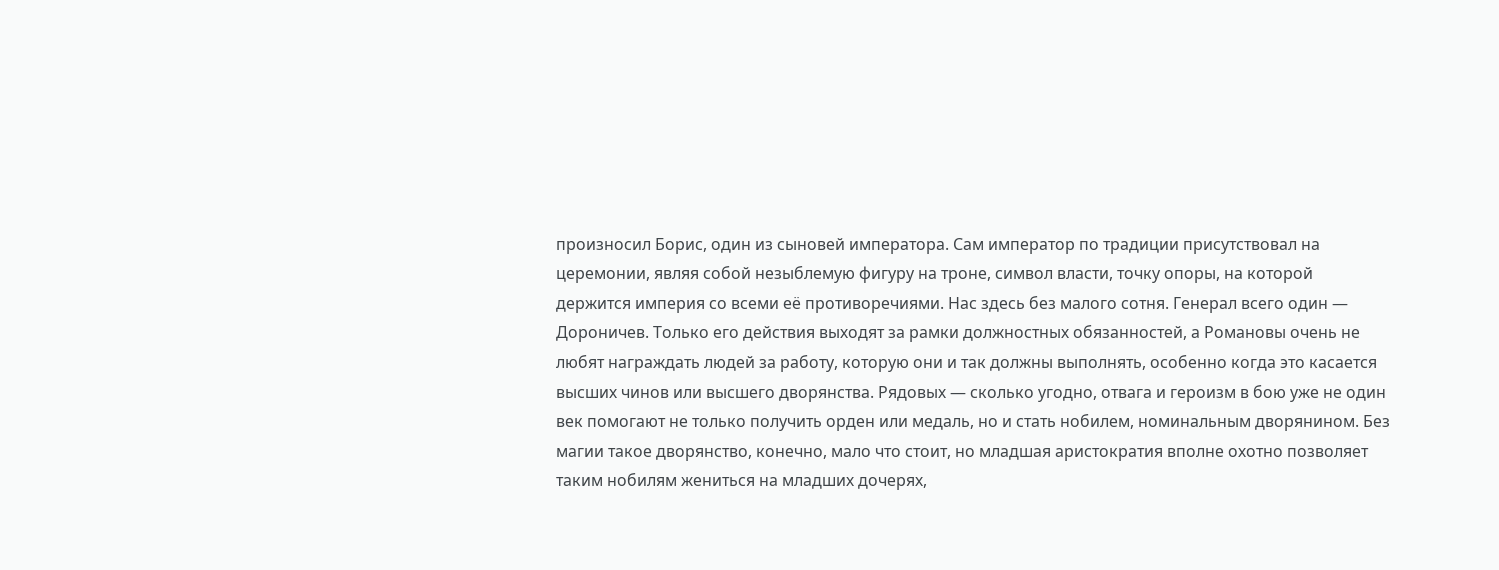произносил Борис, один из сыновей императора. Сам император по традиции присутствовал на церемонии, являя собой незыблемую фигуру на троне, символ власти, точку опоры, на которой держится империя со всеми её противоречиями. Нас здесь без малого сотня. Генерал всего один — Дороничев. Только его действия выходят за рамки должностных обязанностей, а Романовы очень не любят награждать людей за работу, которую они и так должны выполнять, особенно когда это касается высших чинов или высшего дворянства. Рядовых — сколько угодно, отвага и героизм в бою уже не один век помогают не только получить орден или медаль, но и стать нобилем, номинальным дворянином. Без магии такое дворянство, конечно, мало что стоит, но младшая аристократия вполне охотно позволяет таким нобилям жениться на младших дочерях,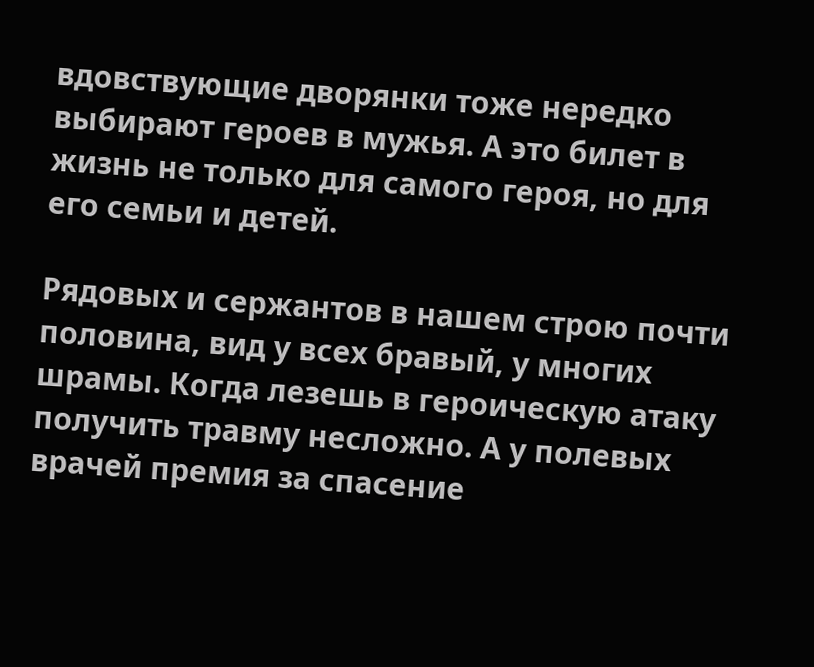вдовствующие дворянки тоже нередко выбирают героев в мужья. А это билет в жизнь не только для самого героя, но для его семьи и детей.

Рядовых и сержантов в нашем строю почти половина, вид у всех бравый, у многих шрамы. Когда лезешь в героическую атаку получить травму несложно. А у полевых врачей премия за спасение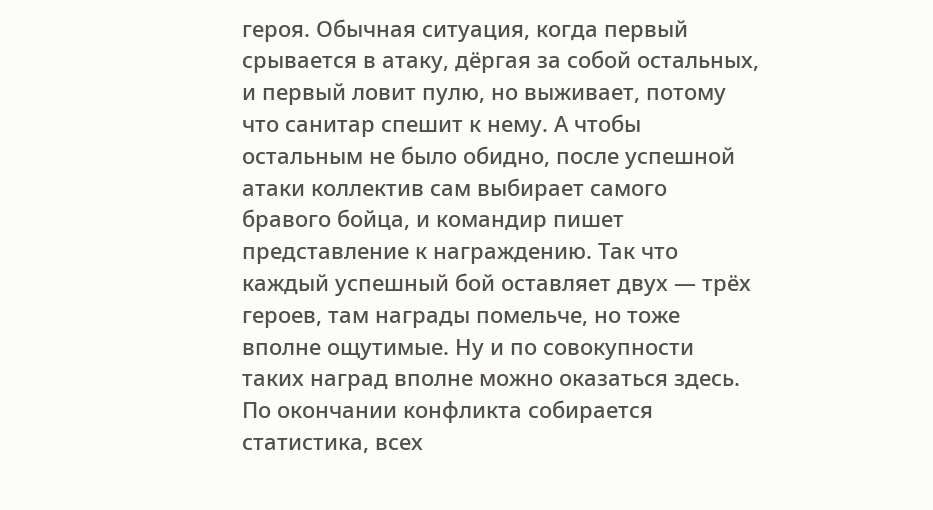героя. Обычная ситуация, когда первый срывается в атаку, дёргая за собой остальных, и первый ловит пулю, но выживает, потому что санитар спешит к нему. А чтобы остальным не было обидно, после успешной атаки коллектив сам выбирает самого бравого бойца, и командир пишет представление к награждению. Так что каждый успешный бой оставляет двух — трёх героев, там награды помельче, но тоже вполне ощутимые. Ну и по совокупности таких наград вполне можно оказаться здесь. По окончании конфликта собирается статистика, всех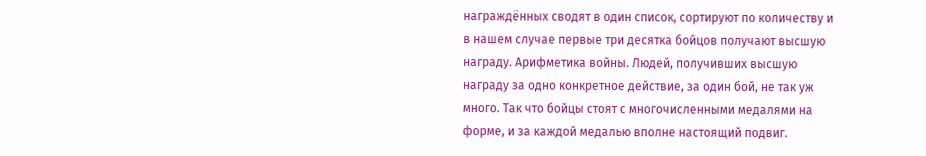награждённых сводят в один список, сортируют по количеству и в нашем случае первые три десятка бойцов получают высшую награду. Арифметика войны. Людей, получивших высшую награду за одно конкретное действие, за один бой, не так уж много. Так что бойцы стоят с многочисленными медалями на форме, и за каждой медалью вполне настоящий подвиг.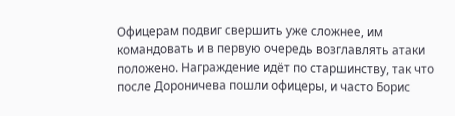Офицерам подвиг свершить уже сложнее, им командовать и в первую очередь возглавлять атаки положено. Награждение идёт по старшинству, так что после Дороничева пошли офицеры, и часто Борис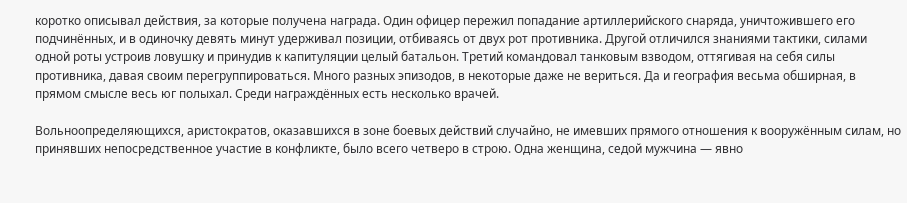коротко описывал действия, за которые получена награда. Один офицер пережил попадание артиллерийского снаряда, уничтожившего его подчинённых, и в одиночку девять минут удерживал позиции, отбиваясь от двух рот противника. Другой отличился знаниями тактики, силами одной роты устроив ловушку и принудив к капитуляции целый батальон. Третий командовал танковым взводом, оттягивая на себя силы противника, давая своим перегруппироваться. Много разных эпизодов, в некоторые даже не вериться. Да и география весьма обширная, в прямом смысле весь юг полыхал. Среди награждённых есть несколько врачей.

Вольноопределяющихся, аристократов, оказавшихся в зоне боевых действий случайно, не имевших прямого отношения к вооружённым силам, но принявших непосредственное участие в конфликте, было всего четверо в строю. Одна женщина, седой мужчина — явно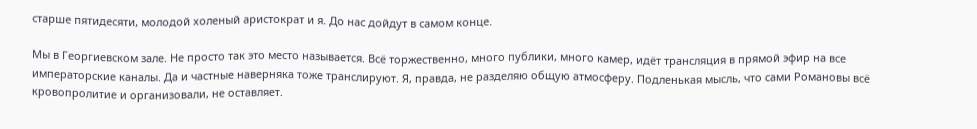старше пятидесяти, молодой холеный аристократ и я. До нас дойдут в самом конце.

Мы в Георгиевском зале. Не просто так это место называется. Всё торжественно, много публики, много камер, идёт трансляция в прямой эфир на все императорские каналы. Да и частные наверняка тоже транслируют. Я, правда, не разделяю общую атмосферу. Подленькая мысль, что сами Романовы всё кровопролитие и организовали, не оставляет.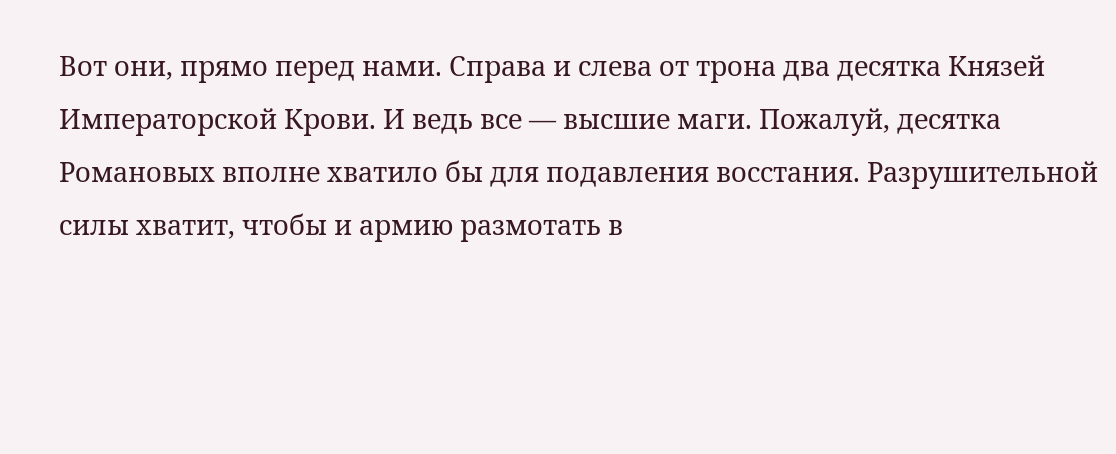Вот они, прямо перед нами. Справа и слева от трона два десятка Князей Императорской Крови. И ведь все — высшие маги. Пожалуй, десятка Романовых вполне хватило бы для подавления восстания. Разрушительной силы хватит, чтобы и армию размотать в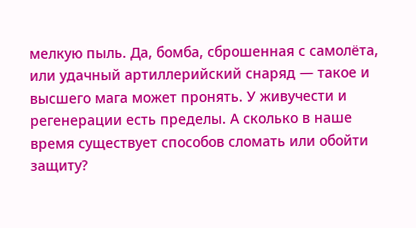мелкую пыль. Да, бомба, сброшенная с самолёта, или удачный артиллерийский снаряд — такое и высшего мага может пронять. У живучести и регенерации есть пределы. А сколько в наше время существует способов сломать или обойти защиту?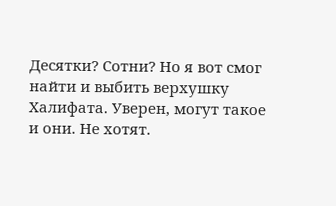Десятки? Сотни? Но я вот смог найти и выбить верхушку Халифата. Уверен, могут такое и они. Не хотят.